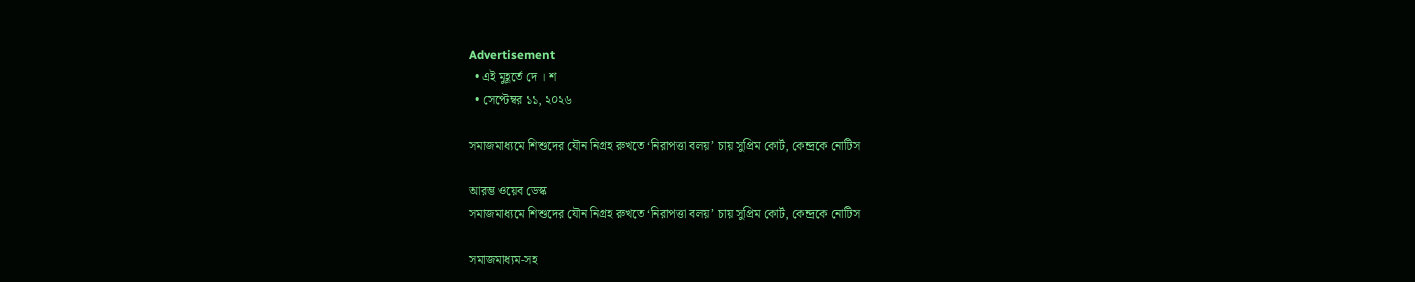Advertisement
  • এই মুহূর্তে দে । শ
  • সেপ্টেম্বর ১১, ২০২৬

সমাজমাধ্যমে শিশুদের যৌন নিগ্রহ রুখতে ‘নিরাপত্তা বলয়’ চায় সুপ্রিম কোর্ট, কেন্দ্রকে নোটিস

আরম্ভ ওয়েব ডেস্ক
সমাজমাধ্যমে শিশুদের যৌন নিগ্রহ রুখতে ‘নিরাপত্তা বলয়’ চায় সুপ্রিম কোর্ট, কেন্দ্রকে নোটিস

সমাজমাধ্যম-সহ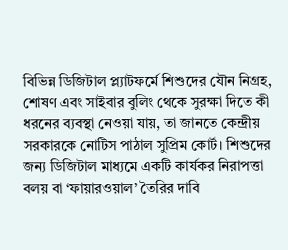বিভিন্ন ডিজিটাল প্ল্যাটফর্মে শিশুদের যৌন নিগ্রহ, শোষণ এবং সাইবার বুলিং থেকে সুরক্ষা দিতে কী ধরনের ব্যবস্থা নেওয়া যায়, তা জানতে কেন্দ্রীয় সরকারকে নোটিস পাঠাল সুপ্রিম কোর্ট। শিশুদের জন্য ডিজিটাল মাধ্যমে একটি কার্যকর নিরাপত্তা বলয় বা ‘ফায়ারওয়াল’ তৈরির দাবি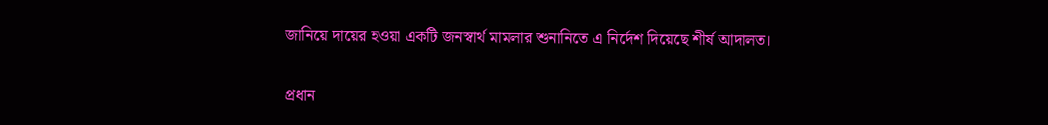জানিয়ে দায়ের হওয়া একটি জনস্বার্থ মামলার শুনানিতে এ নির্দেশ দিয়েছে শীর্ষ আদালত।

প্রধান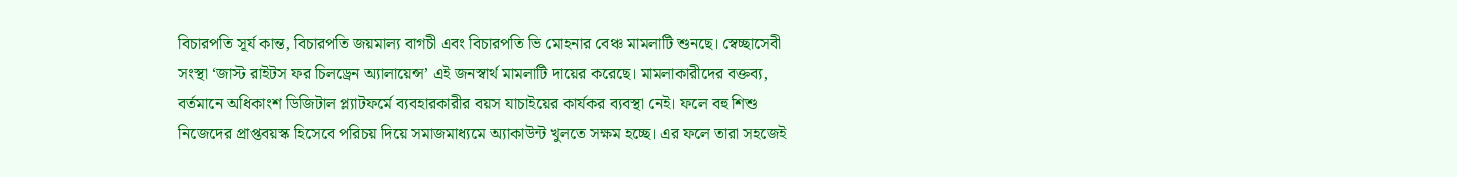বিচারপতি সূর্য কান্ত, বিচারপতি জয়মাল্য বাগচী এবং বিচারপতি ভি মোহনার বেঞ্চ মামলাটি শুনছে। স্বেচ্ছাসেবী সংস্থা ‘জাস্ট রাইটস ফর চিলড্রেন অ্যালায়েন্স’ এই জনস্বার্থ মামলাটি দায়ের করেছে। মামলাকারীদের বক্তব্য, বর্তমানে অধিকাংশ ডিজিটাল প্ল্যাটফর্মে ব্যবহারকারীর বয়স যাচাইয়ের কার্যকর ব্যবস্থা নেই। ফলে বহু শিশু নিজেদের প্রাপ্তবয়স্ক হিসেবে পরিচয় দিয়ে সমাজমাধ্যমে অ্যাকাউন্ট খুলতে সক্ষম হচ্ছে। এর ফলে তারা সহজেই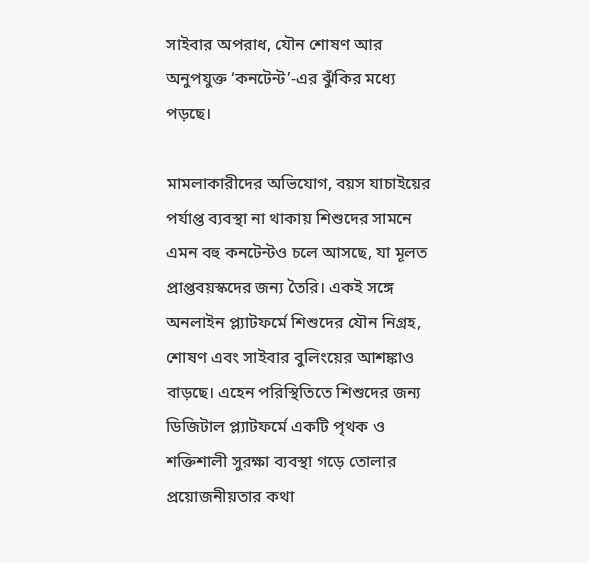সাইবার অপরাধ, যৌন শোষণ আর অনুপযুক্ত ‘কনটেন্ট’-এর ঝুঁকির মধ্যে পড়ছে।

মামলাকারীদের অভিযোগ, বয়স যাচাইয়ের পর্যাপ্ত ব্যবস্থা না থাকায় শিশুদের সামনে এমন বহু কনটেন্টও চলে আসছে, যা মূলত প্রাপ্তবয়স্কদের জন্য তৈরি। একই সঙ্গে অনলাইন প্ল্যাটফর্মে শিশুদের যৌন নিগ্রহ, শোষণ এবং সাইবার বুলিংয়ের আশঙ্কাও বাড়ছে। এহেন পরিস্থিতিতে শিশুদের জন্য ডিজিটাল প্ল্যাটফর্মে একটি পৃথক ও শক্তিশালী সুরক্ষা ব্যবস্থা গড়ে তোলার প্রয়োজনীয়তার কথা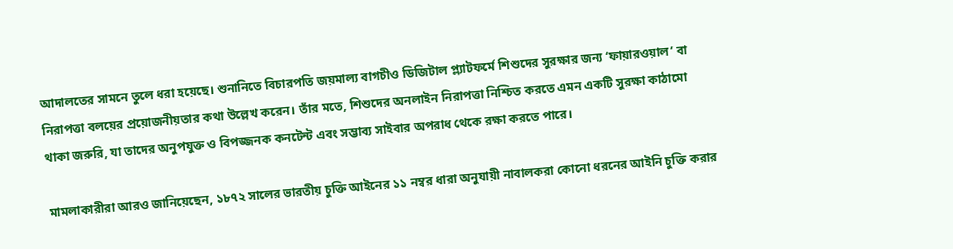আদালতের সামনে তুলে ধরা হয়েছে। শুনানিতে বিচারপতি জয়মাল্য বাগচীও ডিজিটাল প্ল্যাটফর্মে শিশুদের সুরক্ষার জন্য ‘ফায়ারওয়াল’ বা নিরাপত্তা বলয়ের প্রয়োজনীয়তার কথা উল্লেখ করেন। তাঁর মতে, শিশুদের অনলাইন নিরাপত্তা নিশ্চিত করতে এমন একটি সুরক্ষা কাঠামো থাকা জরুরি, যা তাদের অনুপযুক্ত ও বিপজ্জনক কনটেন্ট এবং সম্ভাব্য সাইবার অপরাধ থেকে রক্ষা করতে পারে।

মামলাকারীরা আরও জানিয়েছেন, ১৮৭২ সালের ভারতীয় চুক্তি আইনের ১১ নম্বর ধারা অনুযায়ী নাবালকরা কোনো ধরনের আইনি চুক্তি করার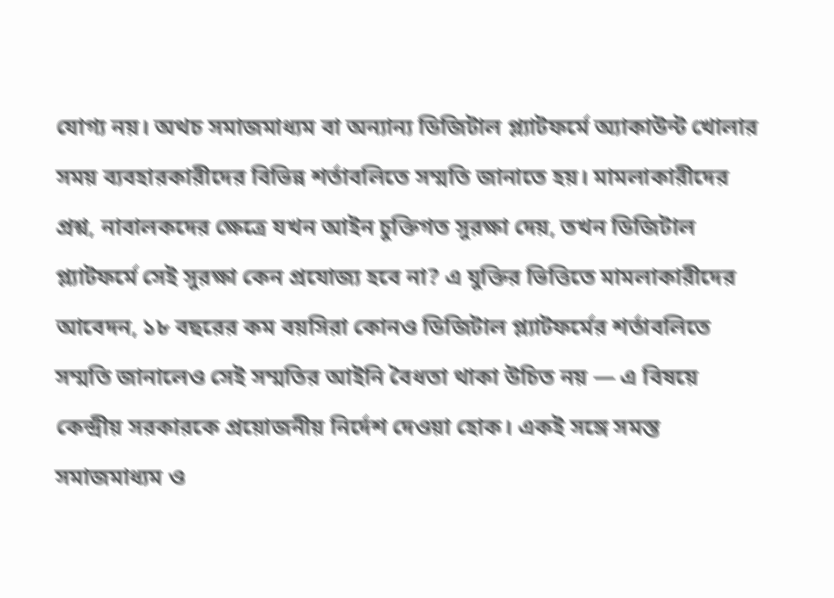যোগ্য নয়। অথচ সমাজমাধ্যম বা অন্যান্য ডিজিটাল প্ল্যাটফর্মে অ্যাকাউন্ট খোলার সময় ব্যবহারকারীদের বিভিন্ন শর্তাবলিতে সম্মতি জানাতে হয়। মামলাকারীদের প্রশ্ন, নাবালকদের ক্ষেত্রে যখন আইন চুক্তিগত সুরক্ষা দেয়, তখন ডিজিটাল প্ল্যাটফর্মে সেই সুরক্ষা কেন প্রযোজ্য হবে না? এ যুক্তির ভিত্তিতে মামলাকারীদের আবেদন, ১৮ বছরের কম বয়সিরা কোনও ডিজিটাল প্ল্যাটফর্মের শর্তাবলিতে সম্মতি জানালেও সেই সম্মতির আইনি বৈধতা থাকা উচিত নয় — এ বিষয়ে কেন্দ্রীয় সরকারকে প্রয়োজনীয় নির্দেশ দেওয়া হোক। একই সঙ্গে সমস্ত সমাজমাধ্যম ও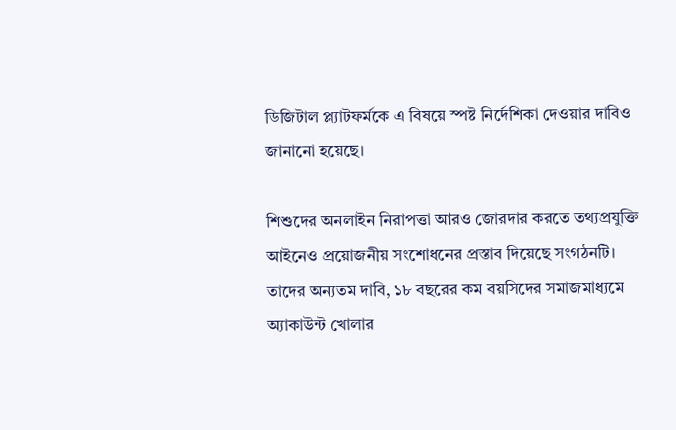ডিজিটাল প্ল্যাটফর্মকে এ বিষয়ে স্পষ্ট নির্দেশিকা দেওয়ার দাবিও জানানো হয়েছে।

শিশুদের অনলাইন নিরাপত্তা আরও জোরদার করতে তথ্যপ্রযুক্তি আইনেও প্রয়োজনীয় সংশোধনের প্রস্তাব দিয়েছে সংগঠনটি। তাদের অন্যতম দাবি, ১৮ বছরের কম বয়সিদের সমাজমাধ্যমে অ্যাকাউন্ট খোলার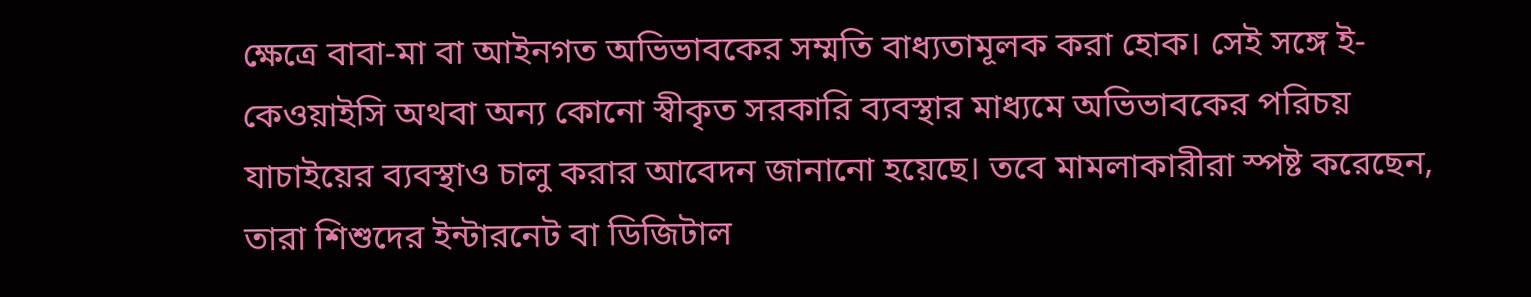ক্ষেত্রে বাবা-মা বা আইনগত অভিভাবকের সম্মতি বাধ্যতামূলক করা হোক। সেই সঙ্গে ই-কেওয়াইসি অথবা অন্য কোনো স্বীকৃত সরকারি ব্যবস্থার মাধ্যমে অভিভাবকের পরিচয় যাচাইয়ের ব্যবস্থাও চালু করার আবেদন জানানো হয়েছে। তবে মামলাকারীরা স্পষ্ট করেছেন, তারা শিশুদের ইন্টারনেট বা ডিজিটাল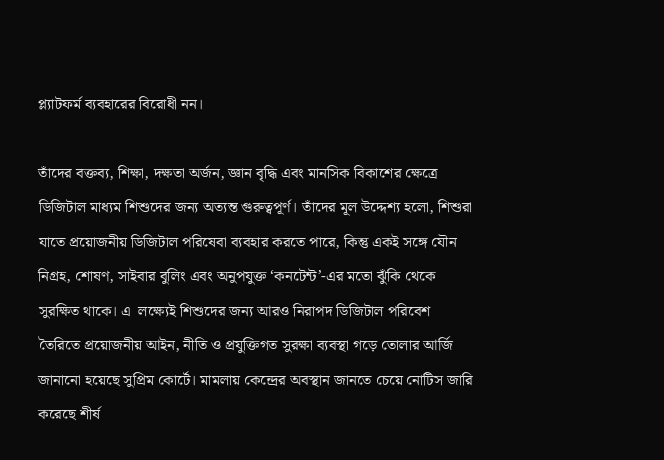প্ল্যাটফর্ম ব্যবহারের বিরোধী নন।

তাঁদের বক্তব্য, শিক্ষা, দক্ষতা অর্জন, জ্ঞান বৃদ্ধি এবং মানসিক বিকাশের ক্ষেত্রে ডিজিটাল মাধ্যম শিশুদের জন্য অত্যন্ত গুরুত্বপূর্ণ। তাঁদের মূল উদ্দেশ্য হলো, শিশুরা যাতে প্রয়োজনীয় ডিজিটাল পরিষেবা ব্যবহার করতে পারে, কিন্তু একই সঙ্গে যৌন নিগ্রহ, শোষণ, সাইবার বুলিং এবং অনুপযুক্ত ‘কনটেন্ট’-এর মতো ঝুঁকি থেকে সুরক্ষিত থাকে। এ  লক্ষ্যেই শিশুদের জন্য আরও নিরাপদ ডিজিটাল পরিবেশ তৈরিতে প্রয়োজনীয় আইন, নীতি ও প্রযুক্তিগত সুরক্ষা ব্যবস্থা গড়ে তোলার আর্জি জানানো হয়েছে সুপ্রিম কোর্টে। মামলায় কেন্দ্রের অবস্থান জানতে চেয়ে নোটিস জারি করেছে শীর্ষ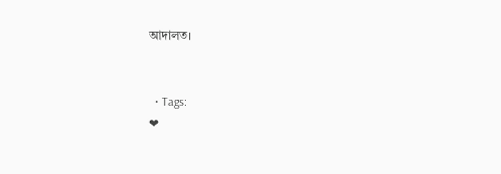আদালত।


  • Tags:
❤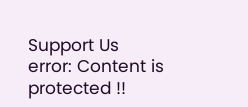Support Us
error: Content is protected !!